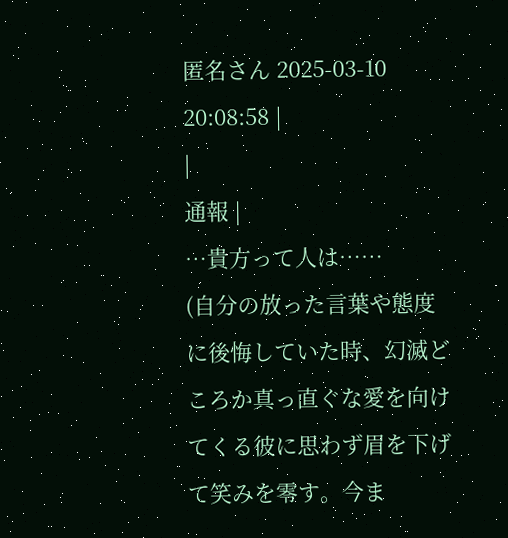匿名さん 2025-03-10 20:08:58 |
|
通報 |
…貴方って人は……
(自分の放った言葉や態度に後悔していた時、幻滅どころか真っ直ぐな愛を向けてくる彼に思わず眉を下げて笑みを零す。今ま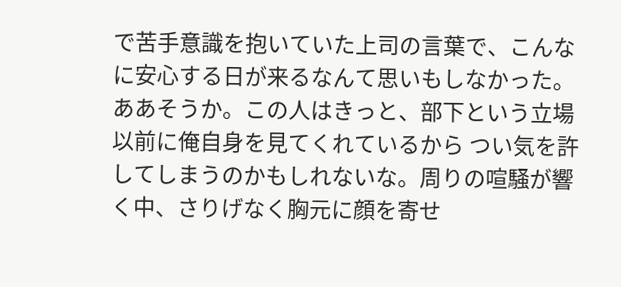で苦手意識を抱いていた上司の言葉で、こんなに安心する日が来るなんて思いもしなかった。ああそうか。この人はきっと、部下という立場以前に俺自身を見てくれているから つい気を許してしまうのかもしれないな。周りの喧騒が響く中、さりげなく胸元に顔を寄せ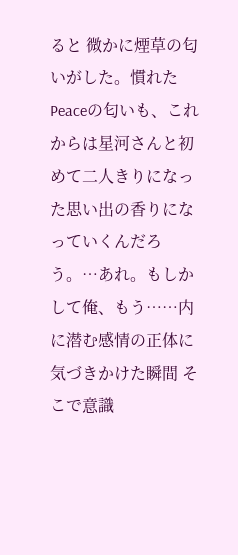ると 微かに煙草の匂いがした。慣れたPeaceの匂いも、これからは星河さんと初めて二人きりになった思い出の香りになっていくんだろう。…あれ。もしかして俺、もう……内に潜む感情の正体に気づきかけた瞬間 そこで意識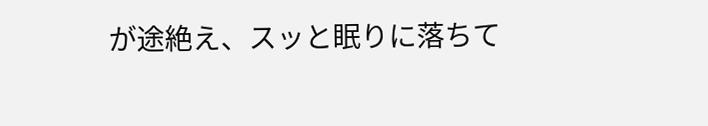が途絶え、スッと眠りに落ちて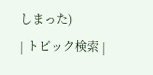しまった)
| トピック検索 |